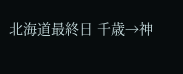北海道最終日 千歳→神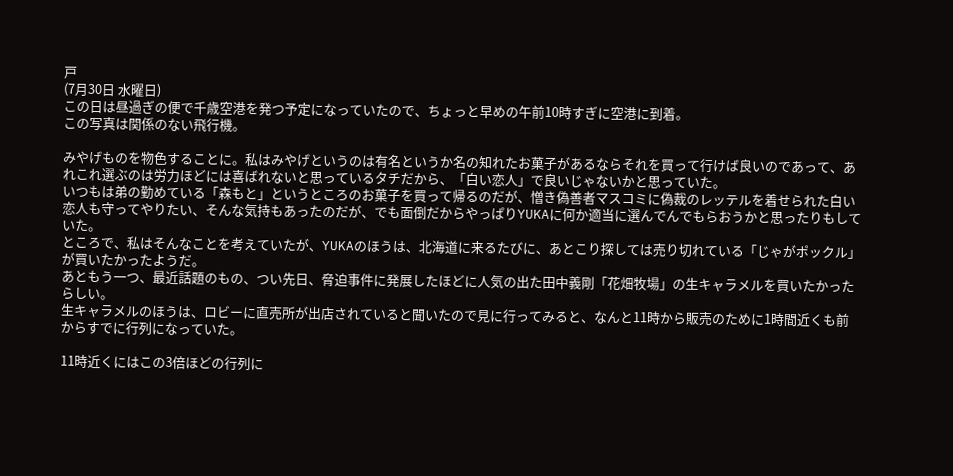戸
(7月30日 水曜日)
この日は昼過ぎの便で千歳空港を発つ予定になっていたので、ちょっと早めの午前10時すぎに空港に到着。
この写真は関係のない飛行機。

みやげものを物色することに。私はみやげというのは有名というか名の知れたお菓子があるならそれを買って行けば良いのであって、あれこれ選ぶのは労力ほどには喜ばれないと思っているタチだから、「白い恋人」で良いじゃないかと思っていた。
いつもは弟の勤めている「森もと」というところのお菓子を買って帰るのだが、憎き偽善者マスコミに偽裁のレッテルを着せられた白い恋人も守ってやりたい、そんな気持もあったのだが、でも面倒だからやっぱりYUKAに何か適当に選んでんでもらおうかと思ったりもしていた。
ところで、私はそんなことを考えていたが、YUKAのほうは、北海道に来るたびに、あとこり探しては売り切れている「じゃがポックル」が買いたかったようだ。
あともう一つ、最近話題のもの、つい先日、脅迫事件に発展したほどに人気の出た田中義剛「花畑牧場」の生キャラメルを買いたかったらしい。
生キャラメルのほうは、ロビーに直売所が出店されていると聞いたので見に行ってみると、なんと11時から販売のために1時間近くも前からすでに行列になっていた。

11時近くにはこの3倍ほどの行列に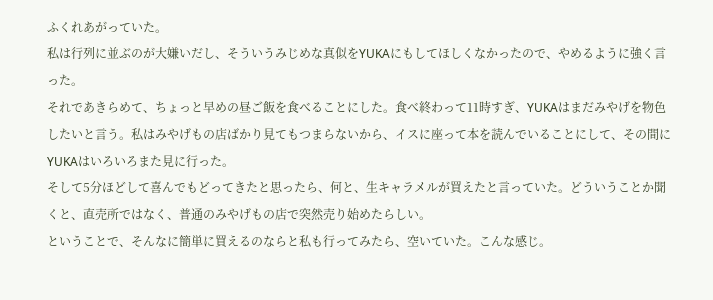ふくれあがっていた。
私は行列に並ぶのが大嫌いだし、そういうみじめな真似をYUKAにもしてほしくなかったので、やめるように強く言った。
それであきらめて、ちょっと早めの昼ご飯を食べることにした。食べ終わって11時すぎ、YUKAはまだみやげを物色したいと言う。私はみやげもの店ばかり見てもつまらないから、イスに座って本を読んでいることにして、その間にYUKAはいろいろまた見に行った。
そして5分ほどして喜んでもどってきたと思ったら、何と、生キャラメルが買えたと言っていた。どういうことか聞くと、直売所ではなく、普通のみやげもの店で突然売り始めたらしい。
ということで、そんなに簡単に買えるのならと私も行ってみたら、空いていた。こんな感じ。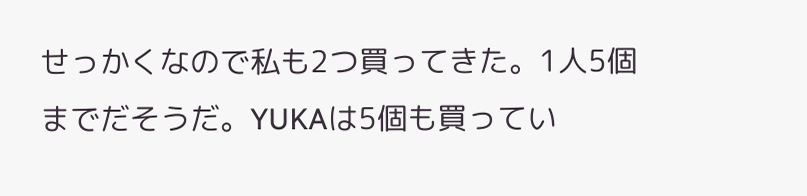せっかくなので私も2つ買ってきた。1人5個までだそうだ。YUKAは5個も買ってい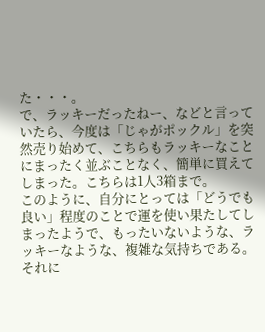た・・・。
で、ラッキーだったねー、などと言っていたら、今度は「じゃがポックル」を突然売り始めて、こちらもラッキーなことにまったく並ぶことなく、簡単に買えてしまった。こちらは1人3箱まで。
このように、自分にとっては「どうでも良い」程度のことで運を使い果たしてしまったようで、もったいないような、ラッキーなような、複雑な気持ちである。
それに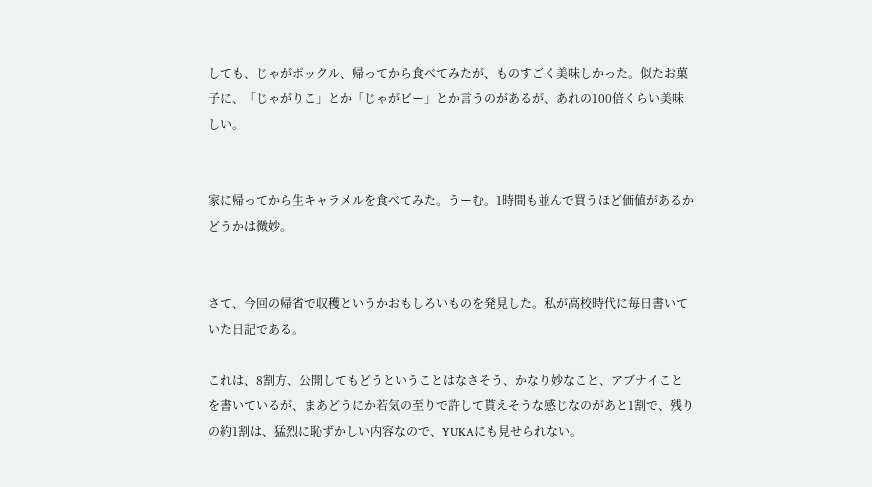しても、じゃがポックル、帰ってから食べてみたが、ものすごく美味しかった。似たお菓子に、「じゃがりこ」とか「じゃがビー」とか言うのがあるが、あれの100倍くらい美味しい。


家に帰ってから生キャラメルを食べてみた。うーむ。1時間も並んで買うほど価値があるかどうかは微妙。


さて、今回の帰省で収穫というかおもしろいものを発見した。私が高校時代に毎日書いていた日記である。

これは、8割方、公開してもどうということはなさそう、かなり妙なこと、アブナイことを書いているが、まあどうにか若気の至りで許して貰えそうな感じなのがあと1割で、残りの約1割は、猛烈に恥ずかしい内容なので、YUKAにも見せられない。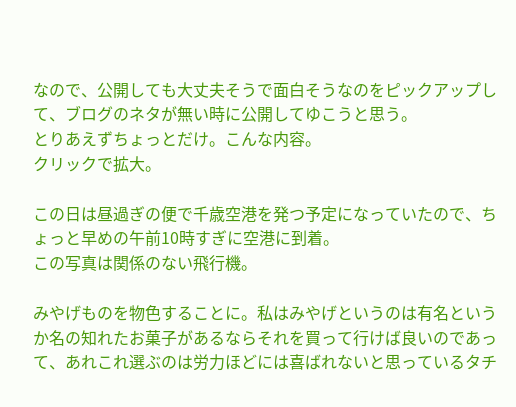なので、公開しても大丈夫そうで面白そうなのをピックアップして、ブログのネタが無い時に公開してゆこうと思う。
とりあえずちょっとだけ。こんな内容。
クリックで拡大。

この日は昼過ぎの便で千歳空港を発つ予定になっていたので、ちょっと早めの午前10時すぎに空港に到着。
この写真は関係のない飛行機。

みやげものを物色することに。私はみやげというのは有名というか名の知れたお菓子があるならそれを買って行けば良いのであって、あれこれ選ぶのは労力ほどには喜ばれないと思っているタチ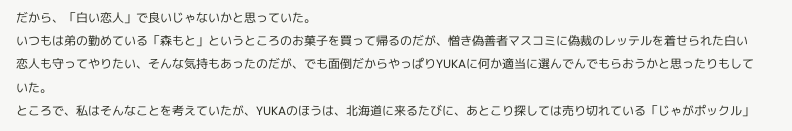だから、「白い恋人」で良いじゃないかと思っていた。
いつもは弟の勤めている「森もと」というところのお菓子を買って帰るのだが、憎き偽善者マスコミに偽裁のレッテルを着せられた白い恋人も守ってやりたい、そんな気持もあったのだが、でも面倒だからやっぱりYUKAに何か適当に選んでんでもらおうかと思ったりもしていた。
ところで、私はそんなことを考えていたが、YUKAのほうは、北海道に来るたびに、あとこり探しては売り切れている「じゃがポックル」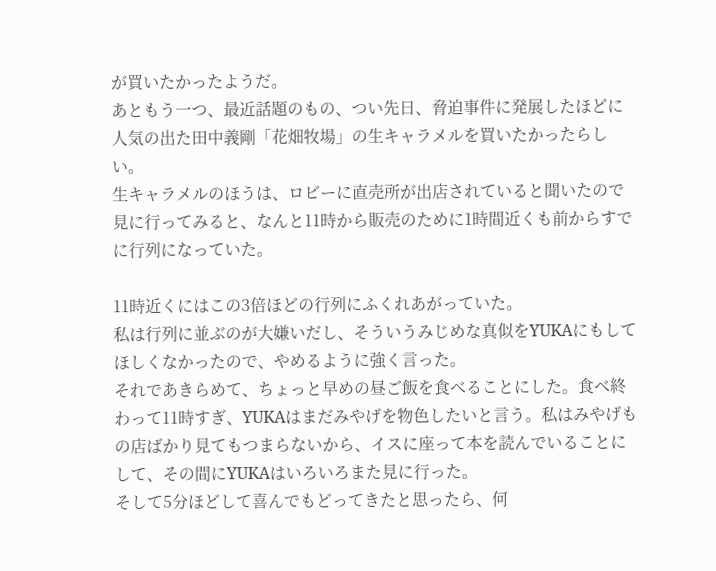が買いたかったようだ。
あともう一つ、最近話題のもの、つい先日、脅迫事件に発展したほどに人気の出た田中義剛「花畑牧場」の生キャラメルを買いたかったらしい。
生キャラメルのほうは、ロビーに直売所が出店されていると聞いたので見に行ってみると、なんと11時から販売のために1時間近くも前からすでに行列になっていた。

11時近くにはこの3倍ほどの行列にふくれあがっていた。
私は行列に並ぶのが大嫌いだし、そういうみじめな真似をYUKAにもしてほしくなかったので、やめるように強く言った。
それであきらめて、ちょっと早めの昼ご飯を食べることにした。食べ終わって11時すぎ、YUKAはまだみやげを物色したいと言う。私はみやげもの店ばかり見てもつまらないから、イスに座って本を読んでいることにして、その間にYUKAはいろいろまた見に行った。
そして5分ほどして喜んでもどってきたと思ったら、何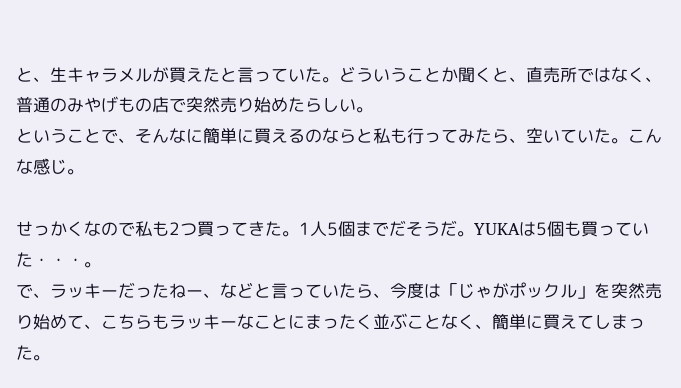と、生キャラメルが買えたと言っていた。どういうことか聞くと、直売所ではなく、普通のみやげもの店で突然売り始めたらしい。
ということで、そんなに簡単に買えるのならと私も行ってみたら、空いていた。こんな感じ。

せっかくなので私も2つ買ってきた。1人5個までだそうだ。YUKAは5個も買っていた・・・。
で、ラッキーだったねー、などと言っていたら、今度は「じゃがポックル」を突然売り始めて、こちらもラッキーなことにまったく並ぶことなく、簡単に買えてしまった。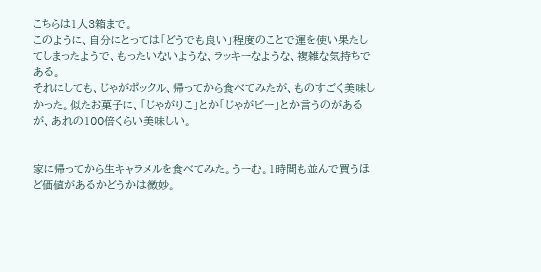こちらは1人3箱まで。
このように、自分にとっては「どうでも良い」程度のことで運を使い果たしてしまったようで、もったいないような、ラッキーなような、複雑な気持ちである。
それにしても、じゃがポックル、帰ってから食べてみたが、ものすごく美味しかった。似たお菓子に、「じゃがりこ」とか「じゃがビー」とか言うのがあるが、あれの100倍くらい美味しい。


家に帰ってから生キャラメルを食べてみた。うーむ。1時間も並んで買うほど価値があるかどうかは微妙。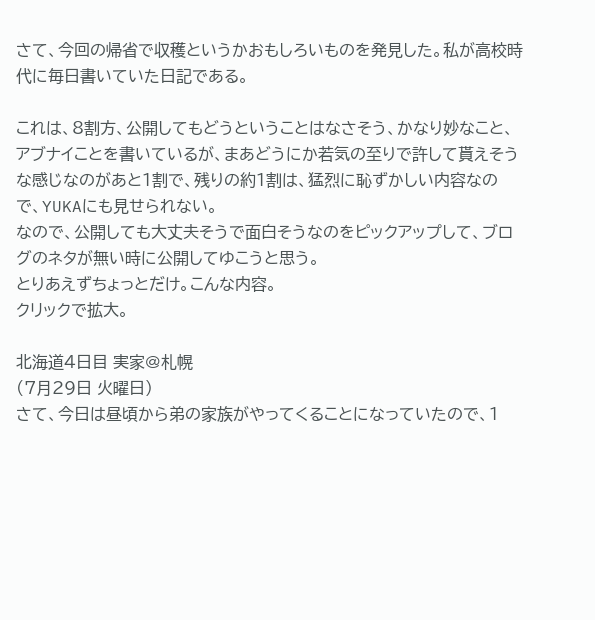さて、今回の帰省で収穫というかおもしろいものを発見した。私が高校時代に毎日書いていた日記である。

これは、8割方、公開してもどうということはなさそう、かなり妙なこと、アブナイことを書いているが、まあどうにか若気の至りで許して貰えそうな感じなのがあと1割で、残りの約1割は、猛烈に恥ずかしい内容なので、YUKAにも見せられない。
なので、公開しても大丈夫そうで面白そうなのをピックアップして、ブログのネタが無い時に公開してゆこうと思う。
とりあえずちょっとだけ。こんな内容。
クリックで拡大。

北海道4日目 実家@札幌
(7月29日 火曜日)
さて、今日は昼頃から弟の家族がやってくることになっていたので、1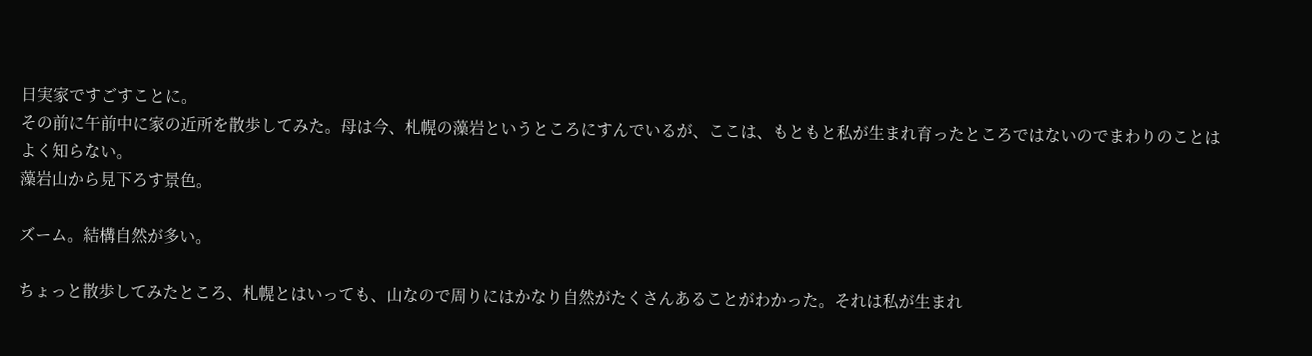日実家ですごすことに。
その前に午前中に家の近所を散歩してみた。母は今、札幌の藻岩というところにすんでいるが、ここは、もともと私が生まれ育ったところではないのでまわりのことはよく知らない。
藻岩山から見下ろす景色。

ズーム。結構自然が多い。

ちょっと散歩してみたところ、札幌とはいっても、山なので周りにはかなり自然がたくさんあることがわかった。それは私が生まれ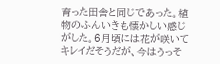育った田舎と同じであった。植物のふんいきも懐かしい感じがした。6月頃には花が咲いてキレイだそうだが、今はうっそ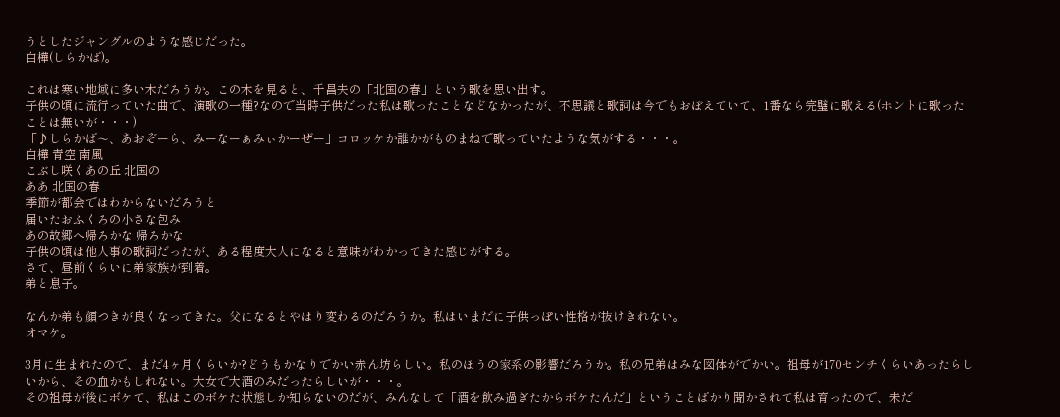うとしたジャングルのような感じだった。
白樺(しらかば)。

これは寒い地域に多い木だろうか。この木を見ると、千昌夫の「北国の春」という歌を思い出す。
子供の頃に流行っていた曲で、演歌の一種?なので当時子供だった私は歌ったことなどなかったが、不思議と歌詞は今でもおぼえていて、1番なら完璧に歌える(ホントに歌ったことは無いが・・・)
「♪しらかば〜、あおぞーら、みーなーぁみぃかーぜー」コロッケか誰かがものまねで歌っていたような気がする・・・。
白樺 青空 南風
こぶし咲くあの丘 北国の
ああ 北国の春
季節が都会ではわからないだろうと
届いたおふくろの小さな包み
あの故郷へ帰ろかな 帰ろかな
子供の頃は他人事の歌詞だったが、ある程度大人になると意味がわかってきた感じがする。
さて、昼前くらいに弟家族が到着。
弟と息子。

なんか弟も顔つきが良くなってきた。父になるとやはり変わるのだろうか。私はいまだに子供っぽい性格が抜けきれない。
オマケ。

3月に生まれたので、まだ4ヶ月くらいか?どうもかなりでかい赤ん坊らしい。私のほうの家系の影響だろうか。私の兄弟はみな図体がでかい。祖母が170センチくらいあったらしいから、その血かもしれない。大女で大酒のみだったらしいが・・・。
その祖母が後にボケて、私はこのボケた状態しか知らないのだが、みんなして「酒を飲み過ぎたからボケたんだ」ということばかり聞かされて私は育ったので、未だ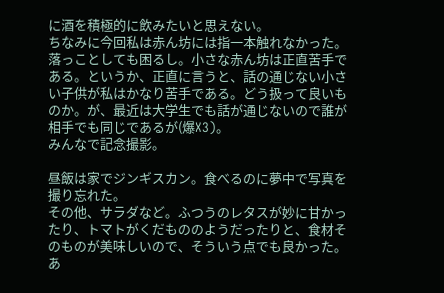に酒を積極的に飲みたいと思えない。
ちなみに今回私は赤ん坊には指一本触れなかった。落っことしても困るし。小さな赤ん坊は正直苦手である。というか、正直に言うと、話の通じない小さい子供が私はかなり苦手である。どう扱って良いものか。が、最近は大学生でも話が通じないので誰が相手でも同じであるが(爆X3)。
みんなで記念撮影。

昼飯は家でジンギスカン。食べるのに夢中で写真を撮り忘れた。
その他、サラダなど。ふつうのレタスが妙に甘かったり、トマトがくだもののようだったりと、食材そのものが美味しいので、そういう点でも良かった。
あ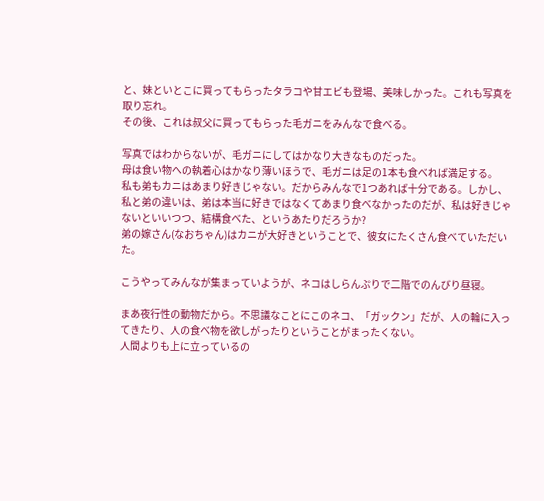と、妹といとこに買ってもらったタラコや甘エビも登場、美味しかった。これも写真を取り忘れ。
その後、これは叔父に買ってもらった毛ガニをみんなで食べる。

写真ではわからないが、毛ガニにしてはかなり大きなものだった。
母は食い物への執着心はかなり薄いほうで、毛ガニは足の1本も食べれば満足する。
私も弟もカニはあまり好きじゃない。だからみんなで1つあれば十分である。しかし、私と弟の違いは、弟は本当に好きではなくてあまり食べなかったのだが、私は好きじゃないといいつつ、結構食べた、というあたりだろうか?
弟の嫁さん(なおちゃん)はカニが大好きということで、彼女にたくさん食べていただいた。

こうやってみんなが集まっていようが、ネコはしらんぷりで二階でのんびり昼寝。

まあ夜行性の動物だから。不思議なことにこのネコ、「ガックン」だが、人の輪に入ってきたり、人の食べ物を欲しがったりということがまったくない。
人間よりも上に立っているの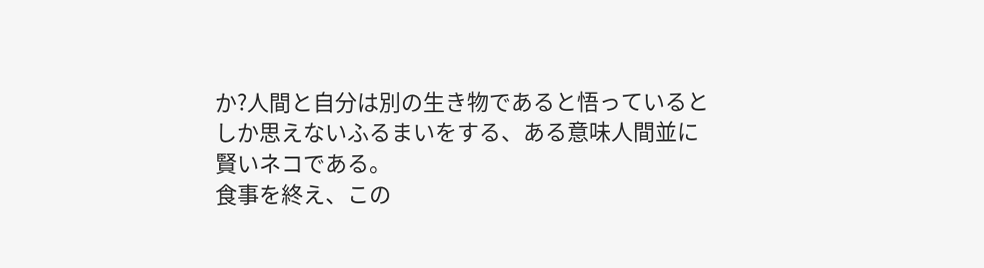か?人間と自分は別の生き物であると悟っているとしか思えないふるまいをする、ある意味人間並に賢いネコである。
食事を終え、この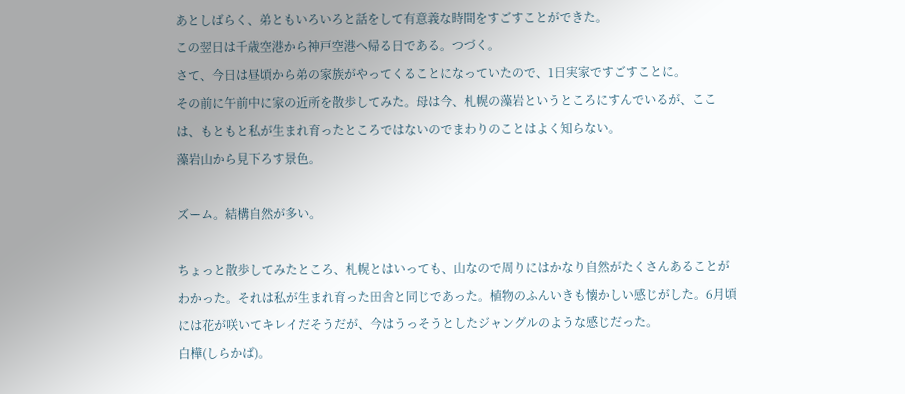あとしばらく、弟ともいろいろと話をして有意義な時間をすごすことができた。
この翌日は千歳空港から神戸空港へ帰る日である。つづく。
さて、今日は昼頃から弟の家族がやってくることになっていたので、1日実家ですごすことに。
その前に午前中に家の近所を散歩してみた。母は今、札幌の藻岩というところにすんでいるが、ここは、もともと私が生まれ育ったところではないのでまわりのことはよく知らない。
藻岩山から見下ろす景色。

ズーム。結構自然が多い。

ちょっと散歩してみたところ、札幌とはいっても、山なので周りにはかなり自然がたくさんあることがわかった。それは私が生まれ育った田舎と同じであった。植物のふんいきも懐かしい感じがした。6月頃には花が咲いてキレイだそうだが、今はうっそうとしたジャングルのような感じだった。
白樺(しらかば)。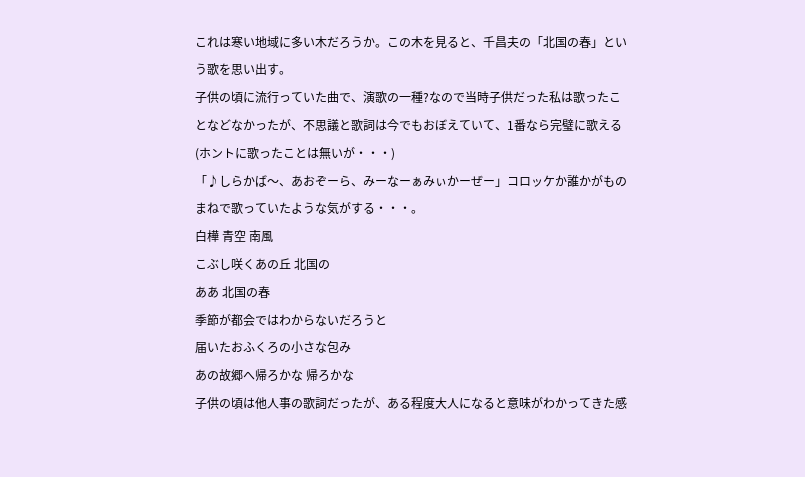これは寒い地域に多い木だろうか。この木を見ると、千昌夫の「北国の春」という歌を思い出す。
子供の頃に流行っていた曲で、演歌の一種?なので当時子供だった私は歌ったことなどなかったが、不思議と歌詞は今でもおぼえていて、1番なら完璧に歌える(ホントに歌ったことは無いが・・・)
「♪しらかば〜、あおぞーら、みーなーぁみぃかーぜー」コロッケか誰かがものまねで歌っていたような気がする・・・。
白樺 青空 南風
こぶし咲くあの丘 北国の
ああ 北国の春
季節が都会ではわからないだろうと
届いたおふくろの小さな包み
あの故郷へ帰ろかな 帰ろかな
子供の頃は他人事の歌詞だったが、ある程度大人になると意味がわかってきた感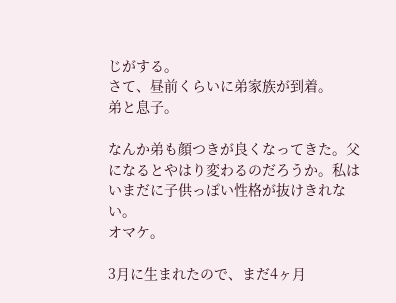じがする。
さて、昼前くらいに弟家族が到着。
弟と息子。

なんか弟も顔つきが良くなってきた。父になるとやはり変わるのだろうか。私はいまだに子供っぽい性格が抜けきれない。
オマケ。

3月に生まれたので、まだ4ヶ月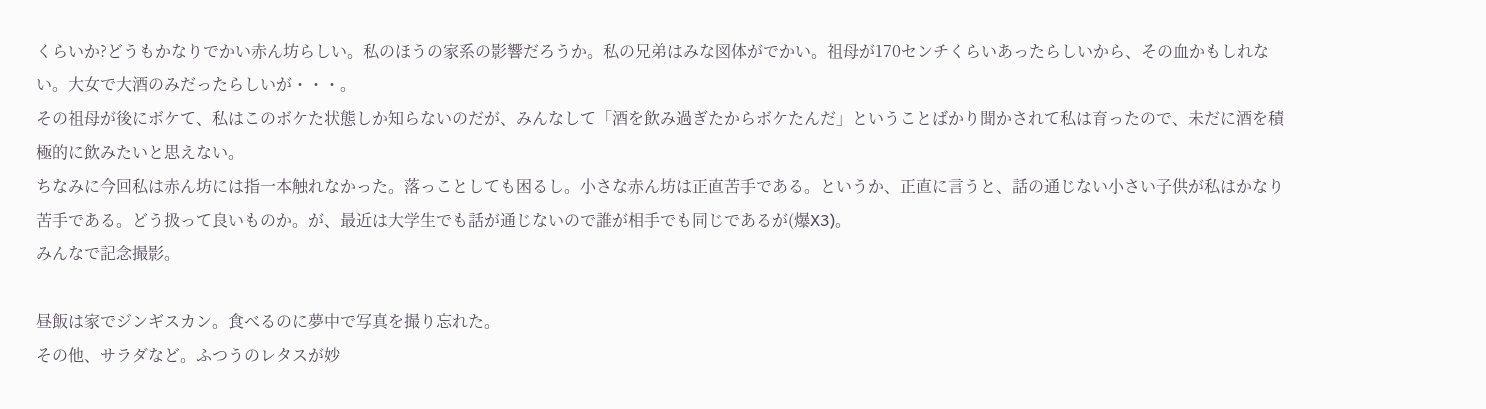くらいか?どうもかなりでかい赤ん坊らしい。私のほうの家系の影響だろうか。私の兄弟はみな図体がでかい。祖母が170センチくらいあったらしいから、その血かもしれない。大女で大酒のみだったらしいが・・・。
その祖母が後にボケて、私はこのボケた状態しか知らないのだが、みんなして「酒を飲み過ぎたからボケたんだ」ということばかり聞かされて私は育ったので、未だに酒を積極的に飲みたいと思えない。
ちなみに今回私は赤ん坊には指一本触れなかった。落っことしても困るし。小さな赤ん坊は正直苦手である。というか、正直に言うと、話の通じない小さい子供が私はかなり苦手である。どう扱って良いものか。が、最近は大学生でも話が通じないので誰が相手でも同じであるが(爆X3)。
みんなで記念撮影。

昼飯は家でジンギスカン。食べるのに夢中で写真を撮り忘れた。
その他、サラダなど。ふつうのレタスが妙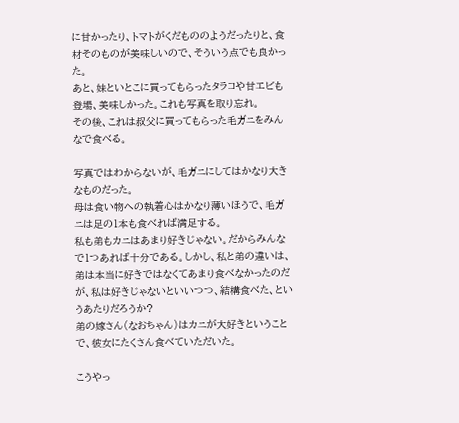に甘かったり、トマトがくだもののようだったりと、食材そのものが美味しいので、そういう点でも良かった。
あと、妹といとこに買ってもらったタラコや甘エビも登場、美味しかった。これも写真を取り忘れ。
その後、これは叔父に買ってもらった毛ガニをみんなで食べる。

写真ではわからないが、毛ガニにしてはかなり大きなものだった。
母は食い物への執着心はかなり薄いほうで、毛ガニは足の1本も食べれば満足する。
私も弟もカニはあまり好きじゃない。だからみんなで1つあれば十分である。しかし、私と弟の違いは、弟は本当に好きではなくてあまり食べなかったのだが、私は好きじゃないといいつつ、結構食べた、というあたりだろうか?
弟の嫁さん(なおちゃん)はカニが大好きということで、彼女にたくさん食べていただいた。

こうやっ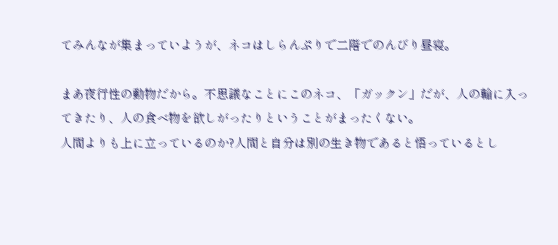てみんなが集まっていようが、ネコはしらんぷりで二階でのんびり昼寝。

まあ夜行性の動物だから。不思議なことにこのネコ、「ガックン」だが、人の輪に入ってきたり、人の食べ物を欲しがったりということがまったくない。
人間よりも上に立っているのか?人間と自分は別の生き物であると悟っているとし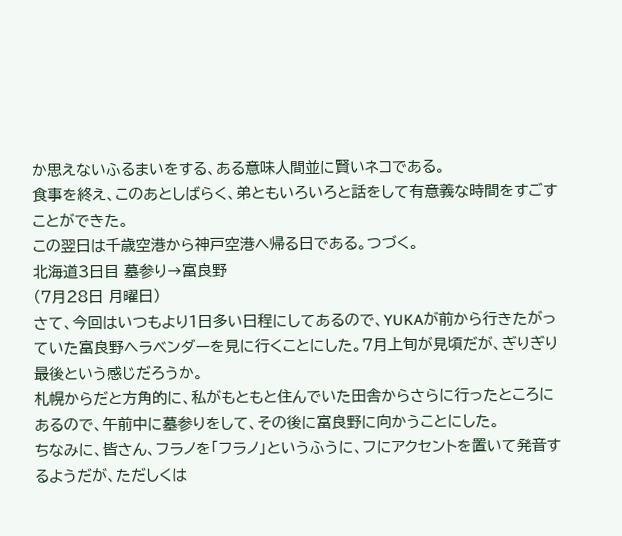か思えないふるまいをする、ある意味人間並に賢いネコである。
食事を終え、このあとしばらく、弟ともいろいろと話をして有意義な時間をすごすことができた。
この翌日は千歳空港から神戸空港へ帰る日である。つづく。
北海道3日目 墓参り→富良野
(7月28日 月曜日)
さて、今回はいつもより1日多い日程にしてあるので、YUKAが前から行きたがっていた富良野へラベンダーを見に行くことにした。7月上旬が見頃だが、ぎりぎり最後という感じだろうか。
札幌からだと方角的に、私がもともと住んでいた田舎からさらに行ったところにあるので、午前中に墓参りをして、その後に富良野に向かうことにした。
ちなみに、皆さん、フラノを「フラノ」というふうに、フにアクセントを置いて発音するようだが、ただしくは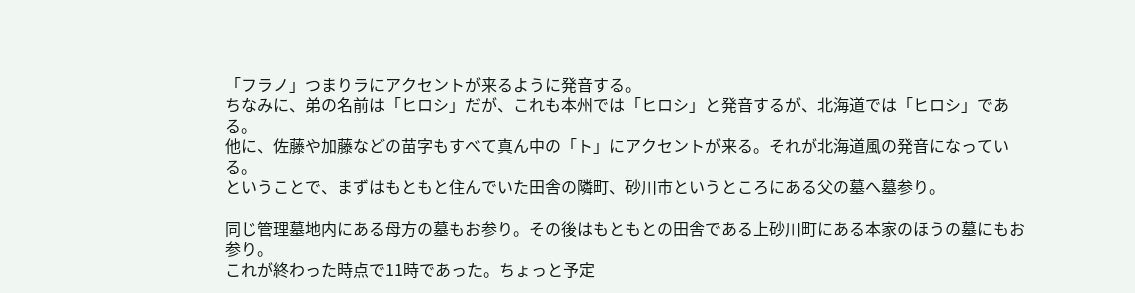「フラノ」つまりラにアクセントが来るように発音する。
ちなみに、弟の名前は「ヒロシ」だが、これも本州では「ヒロシ」と発音するが、北海道では「ヒロシ」である。
他に、佐藤や加藤などの苗字もすべて真ん中の「ト」にアクセントが来る。それが北海道風の発音になっている。
ということで、まずはもともと住んでいた田舎の隣町、砂川市というところにある父の墓へ墓参り。

同じ管理墓地内にある母方の墓もお参り。その後はもともとの田舎である上砂川町にある本家のほうの墓にもお参り。
これが終わった時点で11時であった。ちょっと予定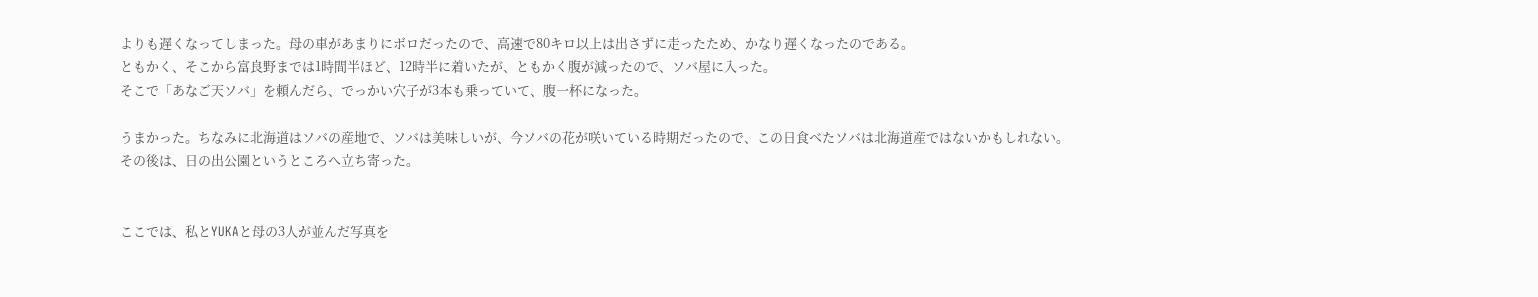よりも遅くなってしまった。母の車があまりにボロだったので、高速で80キロ以上は出さずに走ったため、かなり遅くなったのである。
ともかく、そこから富良野までは1時間半ほど、12時半に着いたが、ともかく腹が減ったので、ソバ屋に入った。
そこで「あなご天ソバ」を頼んだら、でっかい穴子が3本も乗っていて、腹一杯になった。

うまかった。ちなみに北海道はソバの産地で、ソバは美味しいが、今ソバの花が咲いている時期だったので、この日食べたソバは北海道産ではないかもしれない。
その後は、日の出公園というところへ立ち寄った。


ここでは、私とYUKAと母の3人が並んだ写真を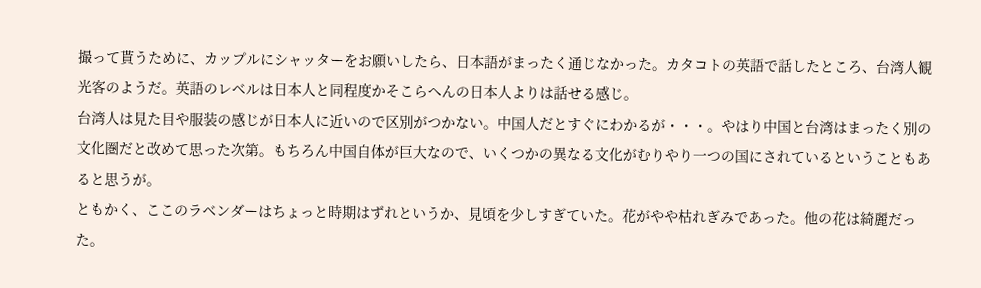撮って貰うために、カップルにシャッターをお願いしたら、日本語がまったく通じなかった。カタコトの英語で話したところ、台湾人観光客のようだ。英語のレベルは日本人と同程度かそこらへんの日本人よりは話せる感じ。
台湾人は見た目や服装の感じが日本人に近いので区別がつかない。中国人だとすぐにわかるが・・・。やはり中国と台湾はまったく別の文化圏だと改めて思った次第。もちろん中国自体が巨大なので、いくつかの異なる文化がむりやり一つの国にされているということもあると思うが。
ともかく、ここのラベンダーはちょっと時期はずれというか、見頃を少しすぎていた。花がやや枯れぎみであった。他の花は綺麗だった。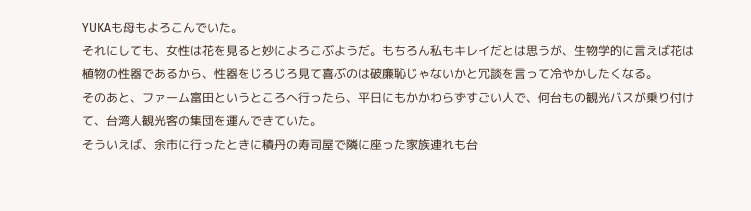YUKAも母もよろこんでいた。
それにしても、女性は花を見ると妙によろこぶようだ。もちろん私もキレイだとは思うが、生物学的に言えば花は植物の性器であるから、性器をじろじろ見て喜ぶのは破廉恥じゃないかと冗談を言って冷やかしたくなる。
そのあと、ファーム富田というところへ行ったら、平日にもかかわらずすごい人で、何台もの観光バスが乗り付けて、台湾人観光客の集団を運んできていた。
そういえば、余市に行ったときに積丹の寿司屋で隣に座った家族連れも台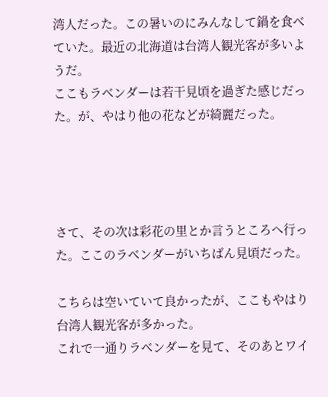湾人だった。この暑いのにみんなして鍋を食べていた。最近の北海道は台湾人観光客が多いようだ。
ここもラベンダーは若干見頃を過ぎた感じだった。が、やはり他の花などが綺麗だった。




さて、その次は彩花の里とか言うところへ行った。ここのラベンダーがいちばん見頃だった。

こちらは空いていて良かったが、ここもやはり台湾人観光客が多かった。
これで一通りラベンダーを見て、そのあとワイ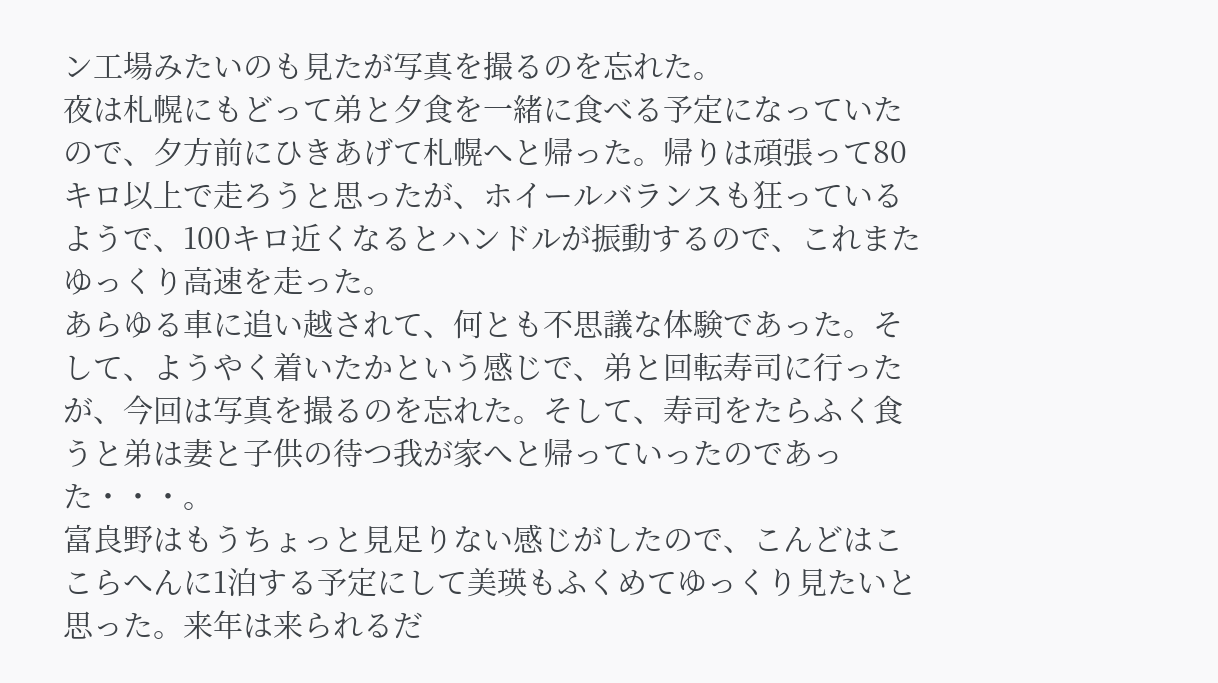ン工場みたいのも見たが写真を撮るのを忘れた。
夜は札幌にもどって弟と夕食を一緒に食べる予定になっていたので、夕方前にひきあげて札幌へと帰った。帰りは頑張って80キロ以上で走ろうと思ったが、ホイールバランスも狂っているようで、100キロ近くなるとハンドルが振動するので、これまたゆっくり高速を走った。
あらゆる車に追い越されて、何とも不思議な体験であった。そして、ようやく着いたかという感じで、弟と回転寿司に行ったが、今回は写真を撮るのを忘れた。そして、寿司をたらふく食うと弟は妻と子供の待つ我が家へと帰っていったのであった・・・。
富良野はもうちょっと見足りない感じがしたので、こんどはここらへんに1泊する予定にして美瑛もふくめてゆっくり見たいと思った。来年は来られるだ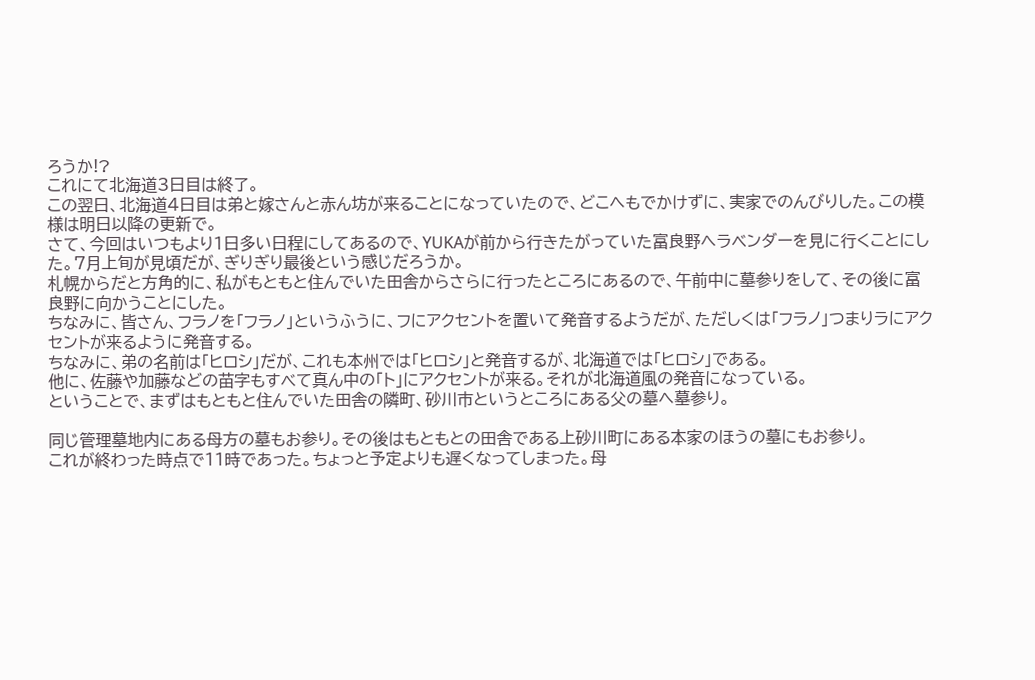ろうか!?
これにて北海道3日目は終了。
この翌日、北海道4日目は弟と嫁さんと赤ん坊が来ることになっていたので、どこへもでかけずに、実家でのんびりした。この模様は明日以降の更新で。
さて、今回はいつもより1日多い日程にしてあるので、YUKAが前から行きたがっていた富良野へラベンダーを見に行くことにした。7月上旬が見頃だが、ぎりぎり最後という感じだろうか。
札幌からだと方角的に、私がもともと住んでいた田舎からさらに行ったところにあるので、午前中に墓参りをして、その後に富良野に向かうことにした。
ちなみに、皆さん、フラノを「フラノ」というふうに、フにアクセントを置いて発音するようだが、ただしくは「フラノ」つまりラにアクセントが来るように発音する。
ちなみに、弟の名前は「ヒロシ」だが、これも本州では「ヒロシ」と発音するが、北海道では「ヒロシ」である。
他に、佐藤や加藤などの苗字もすべて真ん中の「ト」にアクセントが来る。それが北海道風の発音になっている。
ということで、まずはもともと住んでいた田舎の隣町、砂川市というところにある父の墓へ墓参り。

同じ管理墓地内にある母方の墓もお参り。その後はもともとの田舎である上砂川町にある本家のほうの墓にもお参り。
これが終わった時点で11時であった。ちょっと予定よりも遅くなってしまった。母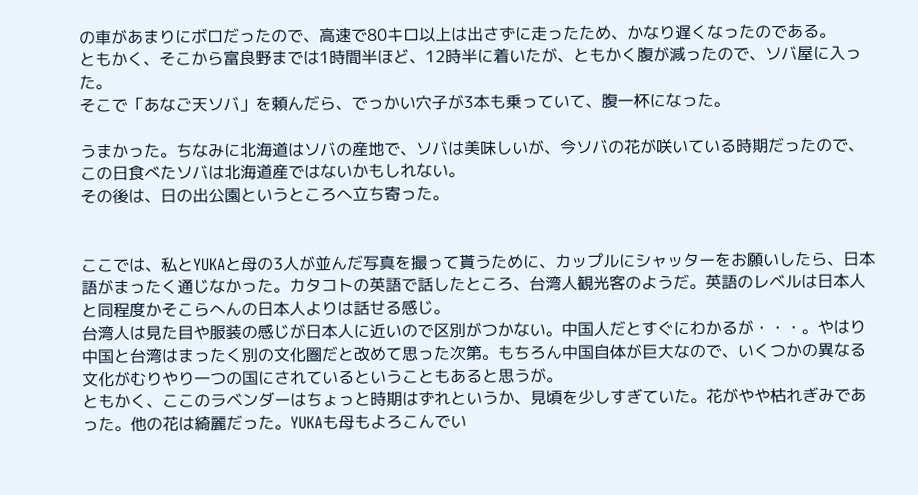の車があまりにボロだったので、高速で80キロ以上は出さずに走ったため、かなり遅くなったのである。
ともかく、そこから富良野までは1時間半ほど、12時半に着いたが、ともかく腹が減ったので、ソバ屋に入った。
そこで「あなご天ソバ」を頼んだら、でっかい穴子が3本も乗っていて、腹一杯になった。

うまかった。ちなみに北海道はソバの産地で、ソバは美味しいが、今ソバの花が咲いている時期だったので、この日食べたソバは北海道産ではないかもしれない。
その後は、日の出公園というところへ立ち寄った。


ここでは、私とYUKAと母の3人が並んだ写真を撮って貰うために、カップルにシャッターをお願いしたら、日本語がまったく通じなかった。カタコトの英語で話したところ、台湾人観光客のようだ。英語のレベルは日本人と同程度かそこらへんの日本人よりは話せる感じ。
台湾人は見た目や服装の感じが日本人に近いので区別がつかない。中国人だとすぐにわかるが・・・。やはり中国と台湾はまったく別の文化圏だと改めて思った次第。もちろん中国自体が巨大なので、いくつかの異なる文化がむりやり一つの国にされているということもあると思うが。
ともかく、ここのラベンダーはちょっと時期はずれというか、見頃を少しすぎていた。花がやや枯れぎみであった。他の花は綺麗だった。YUKAも母もよろこんでい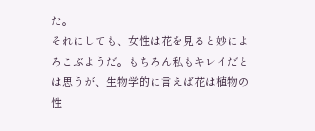た。
それにしても、女性は花を見ると妙によろこぶようだ。もちろん私もキレイだとは思うが、生物学的に言えば花は植物の性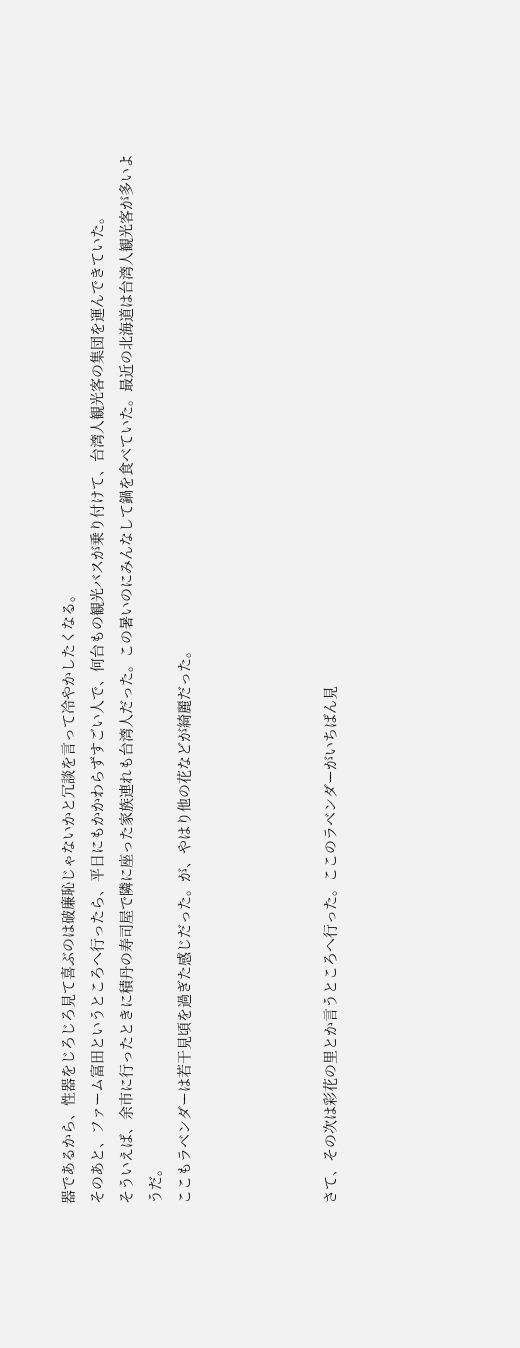器であるから、性器をじろじろ見て喜ぶのは破廉恥じゃないかと冗談を言って冷やかしたくなる。
そのあと、ファーム富田というところへ行ったら、平日にもかかわらずすごい人で、何台もの観光バスが乗り付けて、台湾人観光客の集団を運んできていた。
そういえば、余市に行ったときに積丹の寿司屋で隣に座った家族連れも台湾人だった。この暑いのにみんなして鍋を食べていた。最近の北海道は台湾人観光客が多いようだ。
ここもラベンダーは若干見頃を過ぎた感じだった。が、やはり他の花などが綺麗だった。




さて、その次は彩花の里とか言うところへ行った。ここのラベンダーがいちばん見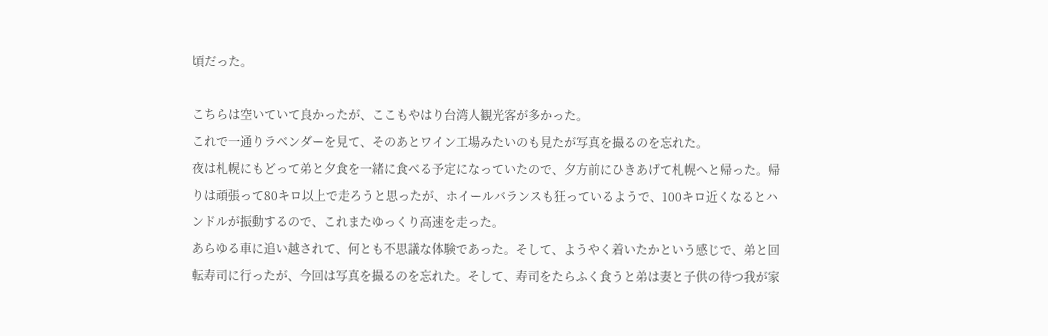頃だった。

こちらは空いていて良かったが、ここもやはり台湾人観光客が多かった。
これで一通りラベンダーを見て、そのあとワイン工場みたいのも見たが写真を撮るのを忘れた。
夜は札幌にもどって弟と夕食を一緒に食べる予定になっていたので、夕方前にひきあげて札幌へと帰った。帰りは頑張って80キロ以上で走ろうと思ったが、ホイールバランスも狂っているようで、100キロ近くなるとハンドルが振動するので、これまたゆっくり高速を走った。
あらゆる車に追い越されて、何とも不思議な体験であった。そして、ようやく着いたかという感じで、弟と回転寿司に行ったが、今回は写真を撮るのを忘れた。そして、寿司をたらふく食うと弟は妻と子供の待つ我が家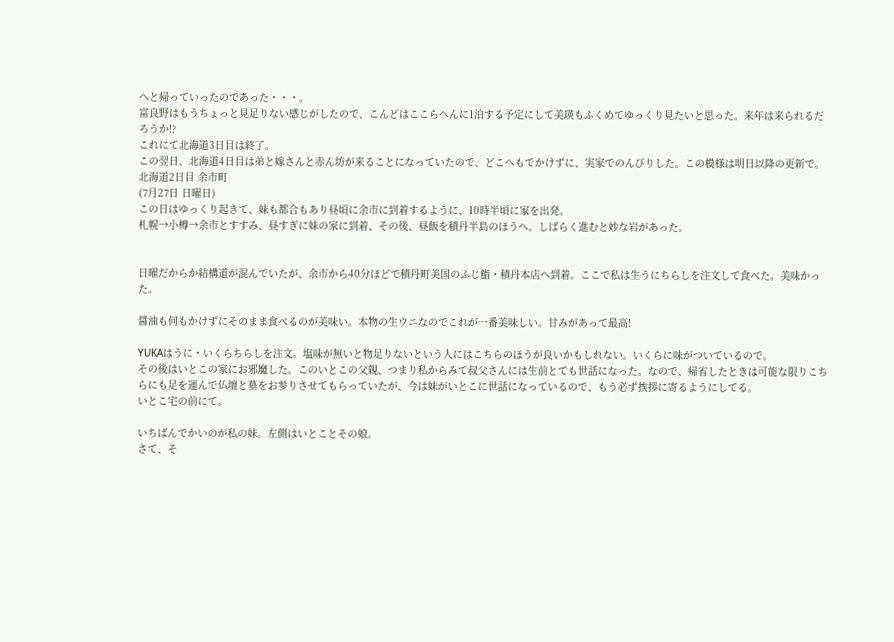へと帰っていったのであった・・・。
富良野はもうちょっと見足りない感じがしたので、こんどはここらへんに1泊する予定にして美瑛もふくめてゆっくり見たいと思った。来年は来られるだろうか!?
これにて北海道3日目は終了。
この翌日、北海道4日目は弟と嫁さんと赤ん坊が来ることになっていたので、どこへもでかけずに、実家でのんびりした。この模様は明日以降の更新で。
北海道2日目 余市町
(7月27日 日曜日)
この日はゆっくり起きて、妹も都合もあり昼頃に余市に到着するように、10時半頃に家を出発。
札幌→小樽→余市とすすみ、昼すぎに妹の家に到着、その後、昼飯を積丹半島のほうへ。しばらく進むと妙な岩があった。


日曜だからか結構道が混んでいたが、余市から40分ほどで積丹町美国のふじ鮨・積丹本店へ到着。ここで私は生うにちらしを注文して食べた。美味かった。

醤油も何もかけずにそのまま食べるのが美味い。本物の生ウニなのでこれが一番美味しい。甘みがあって最高!

YUKAはうに・いくらちらしを注文。塩味が無いと物足りないという人にはこちらのほうが良いかもしれない。いくらに味がついているので。
その後はいとこの家にお邪魔した。このいとこの父親、つまり私からみて叔父さんには生前とても世話になった。なので、帰省したときは可能な限りこちらにも足を運んで仏壇と墓をお参りさせてもらっていたが、今は妹がいとこに世話になっているので、もう必ず挨拶に寄るようにしてる。
いとこ宅の前にて。

いちばんでかいのが私の妹。左側はいとことその娘。
さて、そ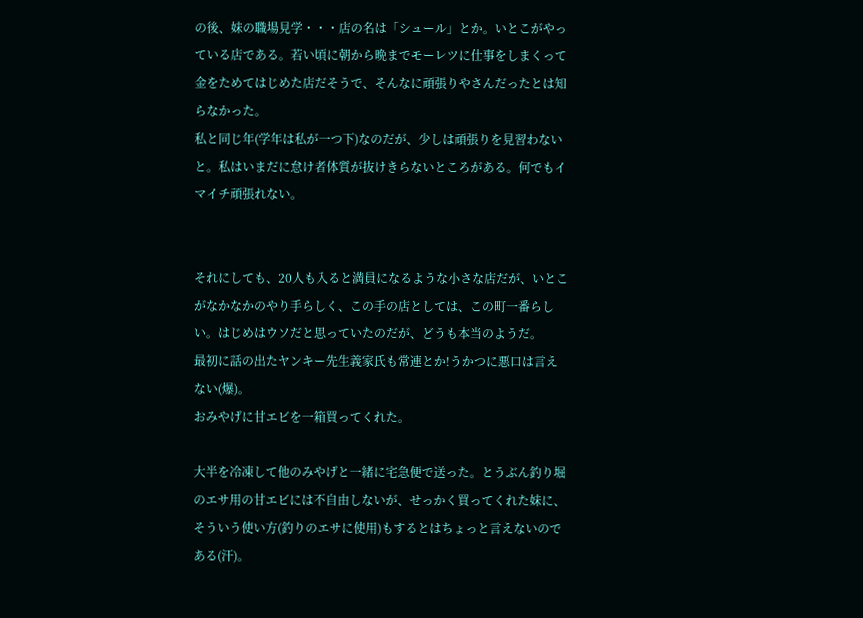の後、妹の職場見学・・・店の名は「シュール」とか。いとこがやっている店である。若い頃に朝から晩までモーレツに仕事をしまくって金をためてはじめた店だそうで、そんなに頑張りやさんだったとは知らなかった。
私と同じ年(学年は私が一つ下)なのだが、少しは頑張りを見習わないと。私はいまだに怠け者体質が抜けきらないところがある。何でもイマイチ頑張れない。


それにしても、20人も入ると満員になるような小さな店だが、いとこがなかなかのやり手らしく、この手の店としては、この町一番らしい。はじめはウソだと思っていたのだが、どうも本当のようだ。
最初に話の出たヤンキー先生義家氏も常連とか!うかつに悪口は言えない(爆)。
おみやげに甘エビを一箱買ってくれた。

大半を冷凍して他のみやげと一緒に宅急便で送った。とうぶん釣り堀のエサ用の甘エビには不自由しないが、せっかく買ってくれた妹に、そういう使い方(釣りのエサに使用)もするとはちょっと言えないのである(汗)。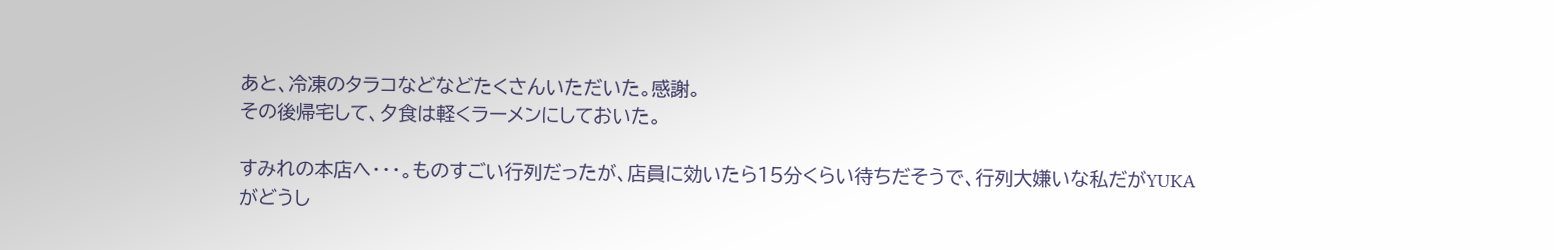あと、冷凍のタラコなどなどたくさんいただいた。感謝。
その後帰宅して、夕食は軽くラーメンにしておいた。

すみれの本店へ・・・。ものすごい行列だったが、店員に効いたら15分くらい待ちだそうで、行列大嫌いな私だがYUKAがどうし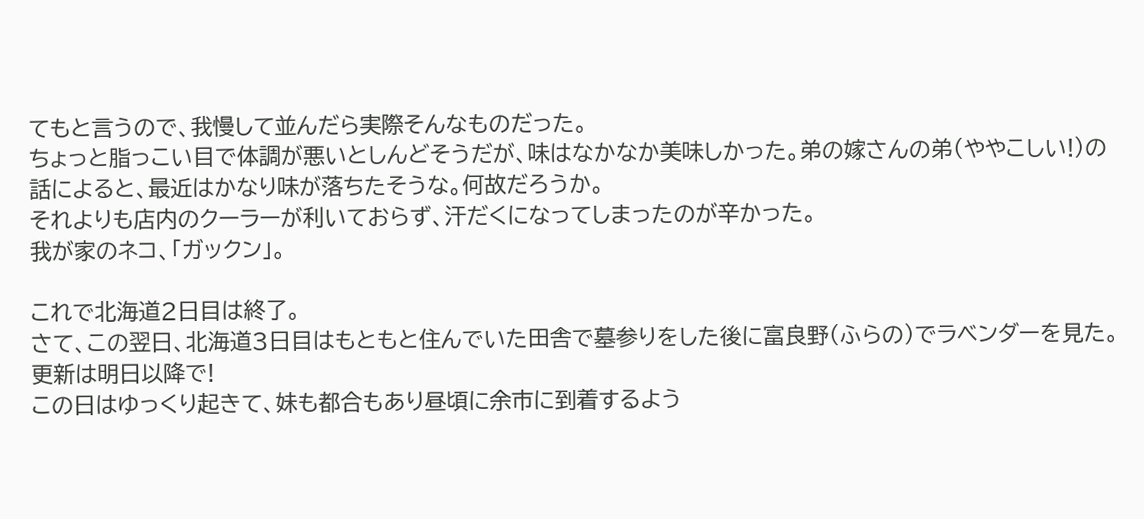てもと言うので、我慢して並んだら実際そんなものだった。
ちょっと脂っこい目で体調が悪いとしんどそうだが、味はなかなか美味しかった。弟の嫁さんの弟(ややこしい!)の話によると、最近はかなり味が落ちたそうな。何故だろうか。
それよりも店内のクーラーが利いておらず、汗だくになってしまったのが辛かった。
我が家のネコ、「ガックン」。

これで北海道2日目は終了。
さて、この翌日、北海道3日目はもともと住んでいた田舎で墓参りをした後に富良野(ふらの)でラベンダーを見た。
更新は明日以降で!
この日はゆっくり起きて、妹も都合もあり昼頃に余市に到着するよう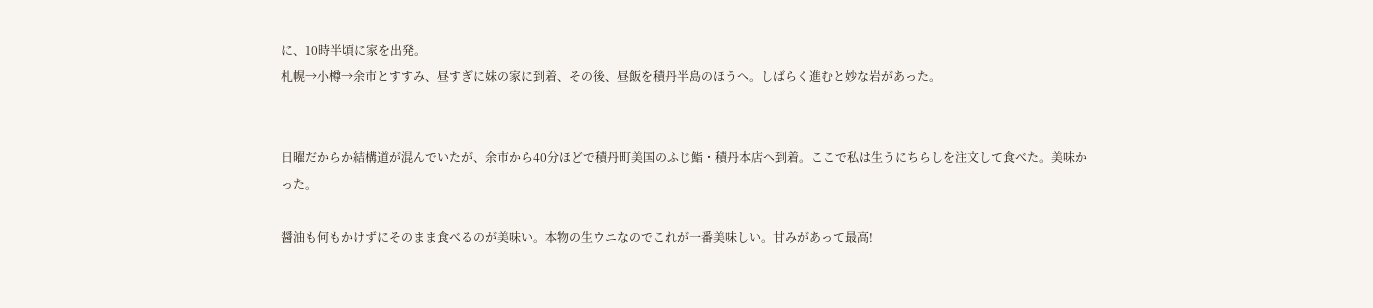に、10時半頃に家を出発。
札幌→小樽→余市とすすみ、昼すぎに妹の家に到着、その後、昼飯を積丹半島のほうへ。しばらく進むと妙な岩があった。


日曜だからか結構道が混んでいたが、余市から40分ほどで積丹町美国のふじ鮨・積丹本店へ到着。ここで私は生うにちらしを注文して食べた。美味かった。

醤油も何もかけずにそのまま食べるのが美味い。本物の生ウニなのでこれが一番美味しい。甘みがあって最高!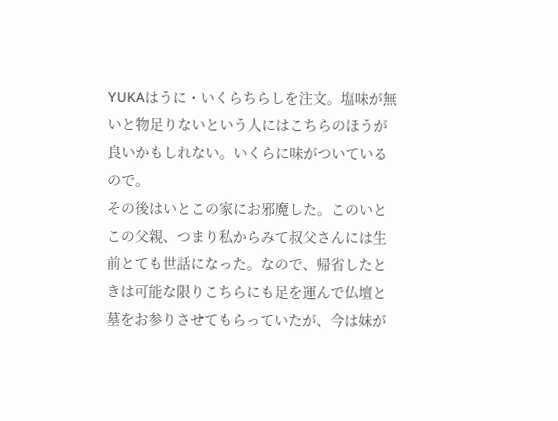YUKAはうに・いくらちらしを注文。塩味が無いと物足りないという人にはこちらのほうが良いかもしれない。いくらに味がついているので。
その後はいとこの家にお邪魔した。このいとこの父親、つまり私からみて叔父さんには生前とても世話になった。なので、帰省したときは可能な限りこちらにも足を運んで仏壇と墓をお参りさせてもらっていたが、今は妹が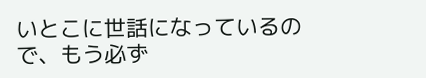いとこに世話になっているので、もう必ず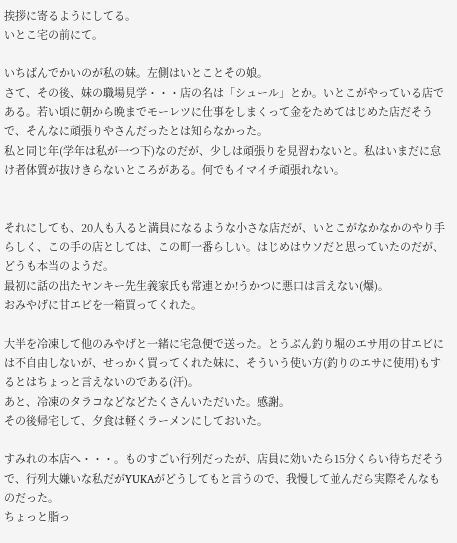挨拶に寄るようにしてる。
いとこ宅の前にて。

いちばんでかいのが私の妹。左側はいとことその娘。
さて、その後、妹の職場見学・・・店の名は「シュール」とか。いとこがやっている店である。若い頃に朝から晩までモーレツに仕事をしまくって金をためてはじめた店だそうで、そんなに頑張りやさんだったとは知らなかった。
私と同じ年(学年は私が一つ下)なのだが、少しは頑張りを見習わないと。私はいまだに怠け者体質が抜けきらないところがある。何でもイマイチ頑張れない。


それにしても、20人も入ると満員になるような小さな店だが、いとこがなかなかのやり手らしく、この手の店としては、この町一番らしい。はじめはウソだと思っていたのだが、どうも本当のようだ。
最初に話の出たヤンキー先生義家氏も常連とか!うかつに悪口は言えない(爆)。
おみやげに甘エビを一箱買ってくれた。

大半を冷凍して他のみやげと一緒に宅急便で送った。とうぶん釣り堀のエサ用の甘エビには不自由しないが、せっかく買ってくれた妹に、そういう使い方(釣りのエサに使用)もするとはちょっと言えないのである(汗)。
あと、冷凍のタラコなどなどたくさんいただいた。感謝。
その後帰宅して、夕食は軽くラーメンにしておいた。

すみれの本店へ・・・。ものすごい行列だったが、店員に効いたら15分くらい待ちだそうで、行列大嫌いな私だがYUKAがどうしてもと言うので、我慢して並んだら実際そんなものだった。
ちょっと脂っ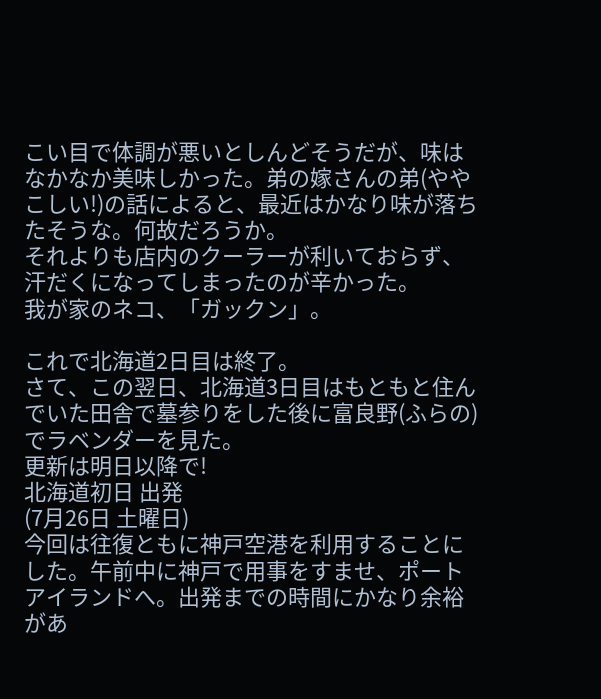こい目で体調が悪いとしんどそうだが、味はなかなか美味しかった。弟の嫁さんの弟(ややこしい!)の話によると、最近はかなり味が落ちたそうな。何故だろうか。
それよりも店内のクーラーが利いておらず、汗だくになってしまったのが辛かった。
我が家のネコ、「ガックン」。

これで北海道2日目は終了。
さて、この翌日、北海道3日目はもともと住んでいた田舎で墓参りをした後に富良野(ふらの)でラベンダーを見た。
更新は明日以降で!
北海道初日 出発
(7月26日 土曜日)
今回は往復ともに神戸空港を利用することにした。午前中に神戸で用事をすませ、ポートアイランドへ。出発までの時間にかなり余裕があ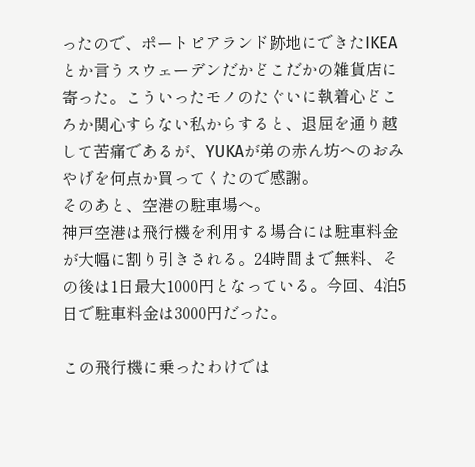ったので、ポートピアランド跡地にできたIKEAとか言うスウェーデンだかどこだかの雑貨店に寄った。こういったモノのたぐいに執着心どころか関心すらない私からすると、退屈を通り越して苦痛であるが、YUKAが弟の赤ん坊へのおみやげを何点か買ってくたので感謝。
そのあと、空港の駐車場へ。
神戸空港は飛行機を利用する場合には駐車料金が大幅に割り引きされる。24時間まで無料、その後は1日最大1000円となっている。今回、4泊5日で駐車料金は3000円だった。

この飛行機に乗ったわけでは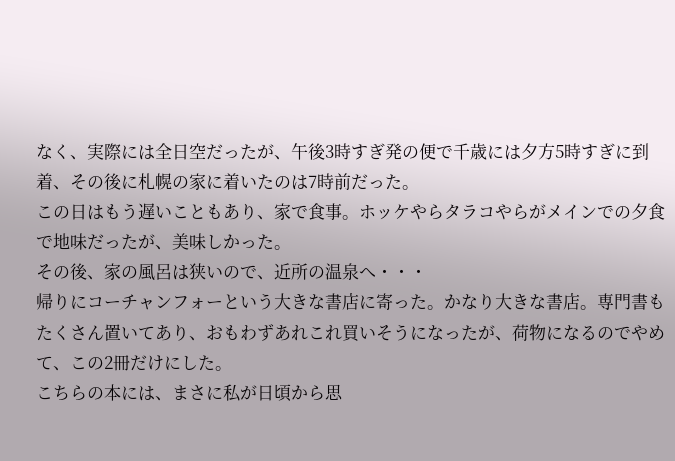なく、実際には全日空だったが、午後3時すぎ発の便で千歳には夕方5時すぎに到着、その後に札幌の家に着いたのは7時前だった。
この日はもう遅いこともあり、家で食事。ホッケやらタラコやらがメインでの夕食で地味だったが、美味しかった。
その後、家の風呂は狭いので、近所の温泉へ・・・
帰りにコーチャンフォーという大きな書店に寄った。かなり大きな書店。専門書もたくさん置いてあり、おもわずあれこれ買いそうになったが、荷物になるのでやめて、この2冊だけにした。
こちらの本には、まさに私が日頃から思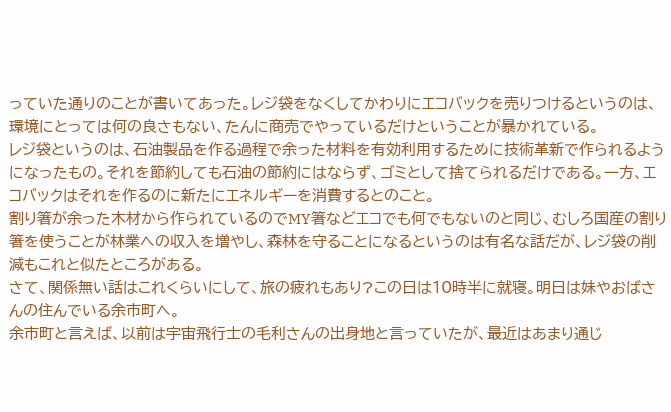っていた通りのことが書いてあった。レジ袋をなくしてかわりにエコバックを売りつけるというのは、環境にとっては何の良さもない、たんに商売でやっているだけということが暴かれている。
レジ袋というのは、石油製品を作る過程で余った材料を有効利用するために技術革新で作られるようになったもの。それを節約しても石油の節約にはならず、ゴミとして捨てられるだけである。一方、エコバックはそれを作るのに新たにエネルギーを消費するとのこと。
割り箸が余った木材から作られているのでMY箸などエコでも何でもないのと同じ、むしろ国産の割り箸を使うことが林業への収入を増やし、森林を守ることになるというのは有名な話だが、レジ袋の削減もこれと似たところがある。
さて、関係無い話はこれくらいにして、旅の疲れもあり?この日は10時半に就寝。明日は妹やおばさんの住んでいる余市町へ。
余市町と言えば、以前は宇宙飛行士の毛利さんの出身地と言っていたが、最近はあまり通じ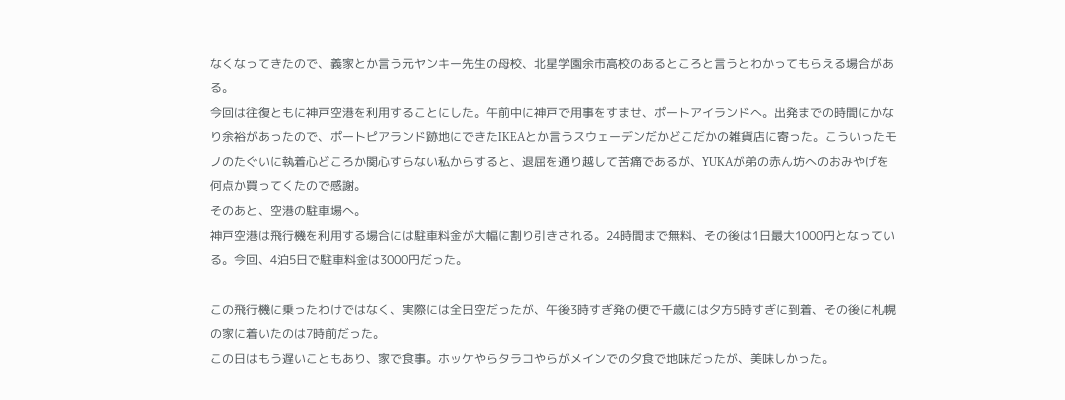なくなってきたので、義家とか言う元ヤンキー先生の母校、北星学園余市高校のあるところと言うとわかってもらえる場合がある。
今回は往復ともに神戸空港を利用することにした。午前中に神戸で用事をすませ、ポートアイランドへ。出発までの時間にかなり余裕があったので、ポートピアランド跡地にできたIKEAとか言うスウェーデンだかどこだかの雑貨店に寄った。こういったモノのたぐいに執着心どころか関心すらない私からすると、退屈を通り越して苦痛であるが、YUKAが弟の赤ん坊へのおみやげを何点か買ってくたので感謝。
そのあと、空港の駐車場へ。
神戸空港は飛行機を利用する場合には駐車料金が大幅に割り引きされる。24時間まで無料、その後は1日最大1000円となっている。今回、4泊5日で駐車料金は3000円だった。

この飛行機に乗ったわけではなく、実際には全日空だったが、午後3時すぎ発の便で千歳には夕方5時すぎに到着、その後に札幌の家に着いたのは7時前だった。
この日はもう遅いこともあり、家で食事。ホッケやらタラコやらがメインでの夕食で地味だったが、美味しかった。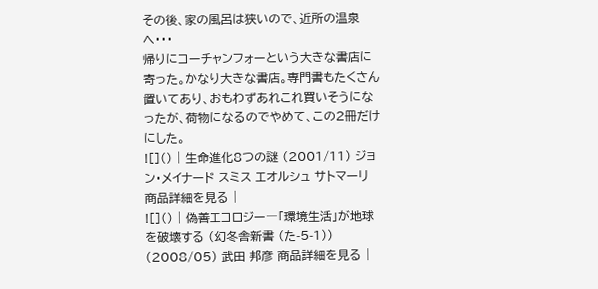その後、家の風呂は狭いので、近所の温泉へ・・・
帰りにコーチャンフォーという大きな書店に寄った。かなり大きな書店。専門書もたくさん置いてあり、おもわずあれこれ買いそうになったが、荷物になるのでやめて、この2冊だけにした。
![]() | 生命進化8つの謎 (2001/11) ジョン・メイナード スミス エオルシュ サトマーリ 商品詳細を見る |
![]() | 偽善エコロジー―「環境生活」が地球を破壊する (幻冬舎新書 (た-5-1)) (2008/05) 武田 邦彦 商品詳細を見る |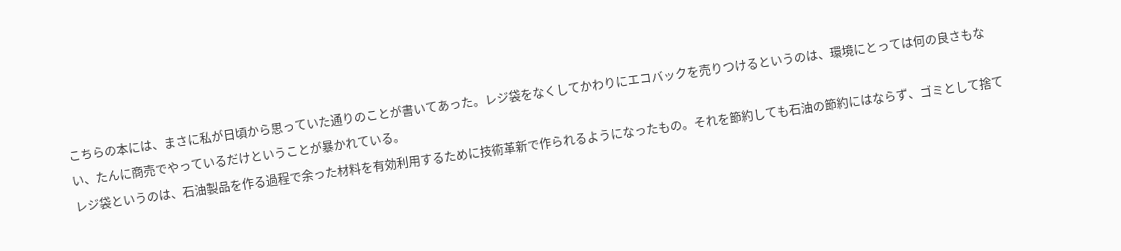こちらの本には、まさに私が日頃から思っていた通りのことが書いてあった。レジ袋をなくしてかわりにエコバックを売りつけるというのは、環境にとっては何の良さもない、たんに商売でやっているだけということが暴かれている。
レジ袋というのは、石油製品を作る過程で余った材料を有効利用するために技術革新で作られるようになったもの。それを節約しても石油の節約にはならず、ゴミとして捨て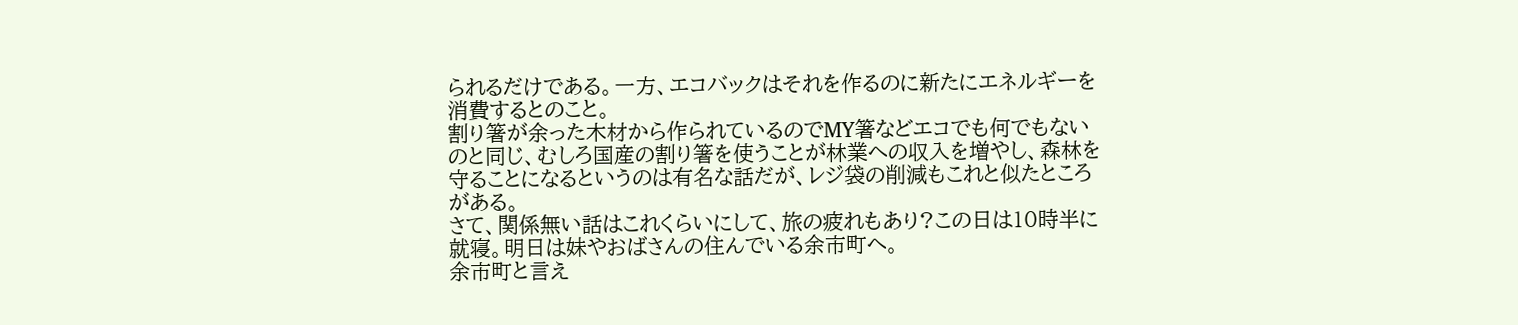られるだけである。一方、エコバックはそれを作るのに新たにエネルギーを消費するとのこと。
割り箸が余った木材から作られているのでMY箸などエコでも何でもないのと同じ、むしろ国産の割り箸を使うことが林業への収入を増やし、森林を守ることになるというのは有名な話だが、レジ袋の削減もこれと似たところがある。
さて、関係無い話はこれくらいにして、旅の疲れもあり?この日は10時半に就寝。明日は妹やおばさんの住んでいる余市町へ。
余市町と言え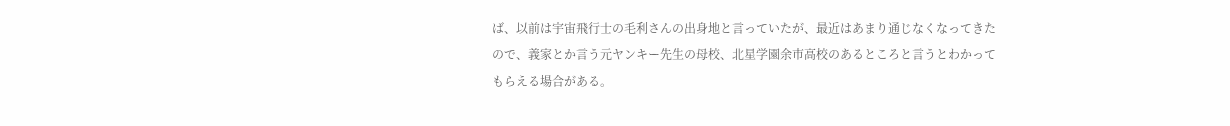ば、以前は宇宙飛行士の毛利さんの出身地と言っていたが、最近はあまり通じなくなってきたので、義家とか言う元ヤンキー先生の母校、北星学園余市高校のあるところと言うとわかってもらえる場合がある。